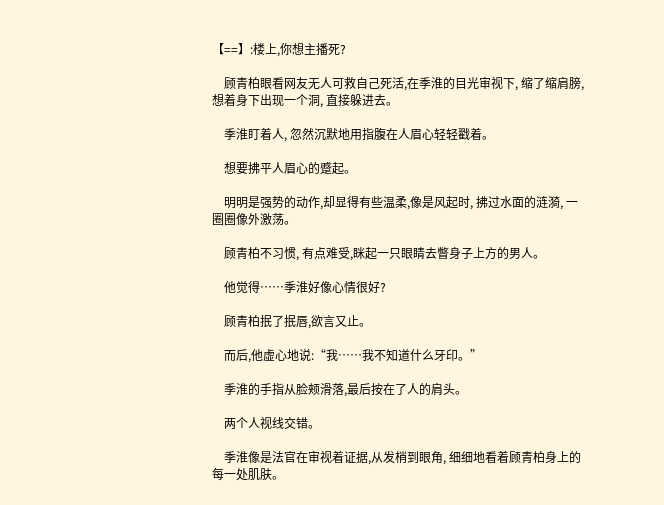【==】:楼上,你想主播死?

    顾青柏眼看网友无人可救自己死活,在季淮的目光审视下, 缩了缩肩膀,想着身下出现一个洞, 直接躲进去。

    季淮盯着人, 忽然沉默地用指腹在人眉心轻轻戳着。

    想要拂平人眉心的蹙起。

    明明是强势的动作,却显得有些温柔,像是风起时, 拂过水面的涟漪, 一圈圈像外激荡。

    顾青柏不习惯, 有点难受,眯起一只眼睛去瞥身子上方的男人。

    他觉得……季淮好像心情很好?

    顾青柏抿了抿唇,欲言又止。

    而后,他虚心地说:“我……我不知道什么牙印。”

    季淮的手指从脸颊滑落,最后按在了人的肩头。

    两个人视线交错。

    季淮像是法官在审视着证据,从发梢到眼角, 细细地看着顾青柏身上的每一处肌肤。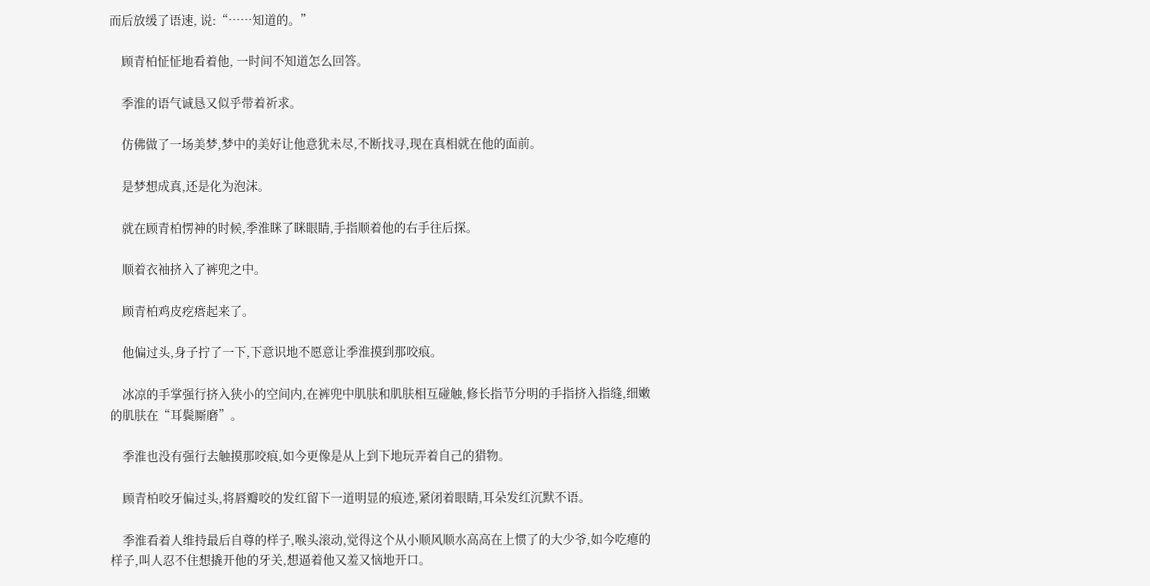而后放缓了语速, 说:“……知道的。”

    顾青柏怔怔地看着他, 一时间不知道怎么回答。

    季淮的语气诚恳又似乎带着祈求。

    仿佛做了一场美梦,梦中的美好让他意犹未尽,不断找寻,现在真相就在他的面前。

    是梦想成真,还是化为泡沫。

    就在顾青柏愣神的时候,季淮眯了眯眼睛,手指顺着他的右手往后探。

    顺着衣袖挤入了裤兜之中。

    顾青柏鸡皮疙瘩起来了。

    他偏过头,身子拧了一下,下意识地不愿意让季淮摸到那咬痕。

    冰凉的手掌强行挤入狭小的空间内,在裤兜中肌肤和肌肤相互碰触,修长指节分明的手指挤入指缝,细嫩的肌肤在“耳鬓厮磨”。

    季淮也没有强行去触摸那咬痕,如今更像是从上到下地玩弄着自己的猎物。

    顾青柏咬牙偏过头,将唇瓣咬的发红留下一道明显的痕迹,紧闭着眼睛,耳朵发红沉默不语。

    季淮看着人维持最后自尊的样子,喉头滚动,觉得这个从小顺风顺水高高在上惯了的大少爷,如今吃瘪的样子,叫人忍不住想撬开他的牙关,想逼着他又羞又恼地开口。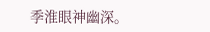季淮眼神幽深。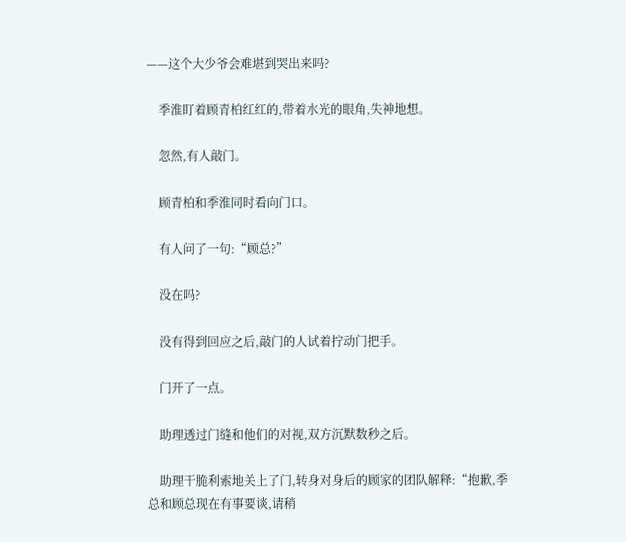——这个大少爷会难堪到哭出来吗?

    季淮盯着顾青柏红红的,带着水光的眼角,失神地想。

    忽然,有人敲门。

    顾青柏和季淮同时看向门口。

    有人问了一句:“顾总?”

    没在吗?

    没有得到回应之后,敲门的人试着拧动门把手。

    门开了一点。

    助理透过门缝和他们的对视,双方沉默数秒之后。

    助理干脆利索地关上了门,转身对身后的顾家的团队解释:“抱歉,季总和顾总现在有事要谈,请稍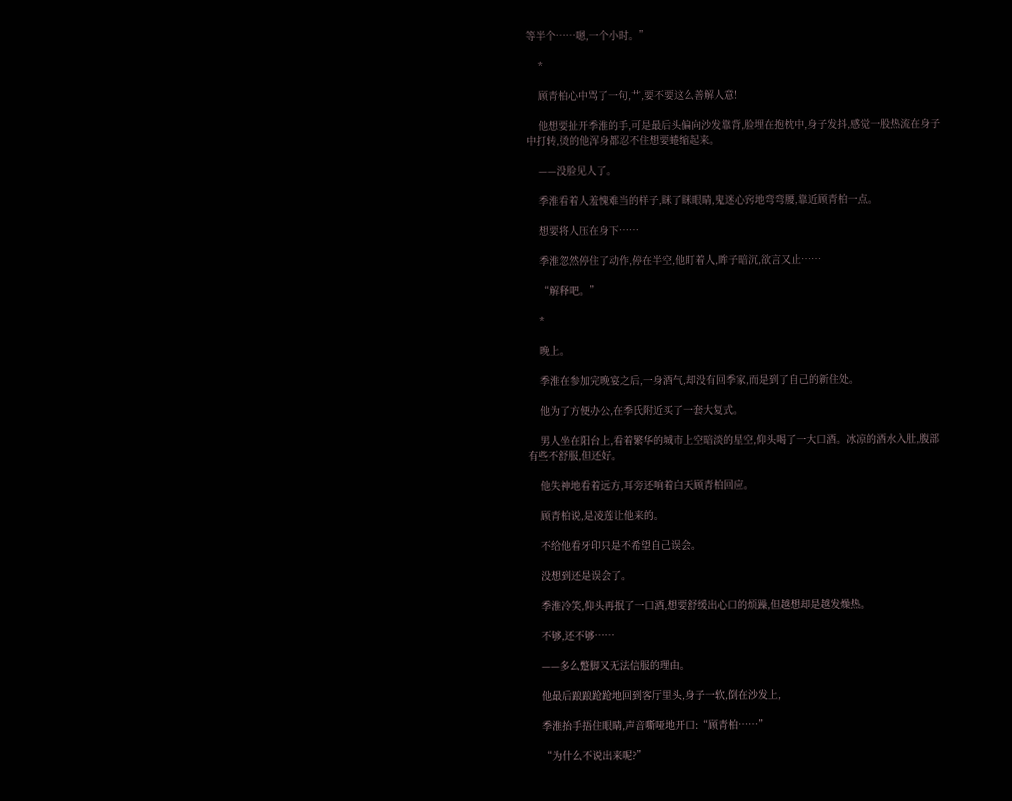等半个……嗯,一个小时。”

    *

    顾青柏心中骂了一句,艹,要不要这么善解人意!

    他想要扯开季淮的手,可是最后头偏向沙发靠背,脸埋在抱枕中,身子发抖,感觉一股热流在身子中打转,烫的他浑身都忍不住想要蜷缩起来。

    ——没脸见人了。

    季淮看着人羞愧难当的样子,眯了眯眼睛,鬼迷心窍地弯弯腰,靠近顾青柏一点。

    想要将人压在身下……

    季淮忽然停住了动作,停在半空,他盯着人,眸子暗沉,欲言又止……

    “解释吧。”

    *

    晚上。

    季淮在参加完晚宴之后,一身酒气,却没有回季家,而是到了自己的新住处。

    他为了方便办公,在季氏附近买了一套大复式。

    男人坐在阳台上,看着繁华的城市上空暗淡的星空,仰头喝了一大口酒。冰凉的酒水入肚,腹部有些不舒服,但还好。

    他失神地看着远方,耳旁还响着白天顾青柏回应。

    顾青柏说,是凌莲让他来的。

    不给他看牙印只是不希望自己误会。

    没想到还是误会了。

    季淮冷笑,仰头再抿了一口酒,想要舒缓出心口的烦躁,但越想却是越发燥热。

    不够,还不够……

    ——多么蹩脚又无法信服的理由。

    他最后踉踉跄跄地回到客厅里头,身子一软,倒在沙发上,

    季淮抬手捂住眼睛,声音嘶哑地开口:“顾青柏……”

    “为什么不说出来呢?”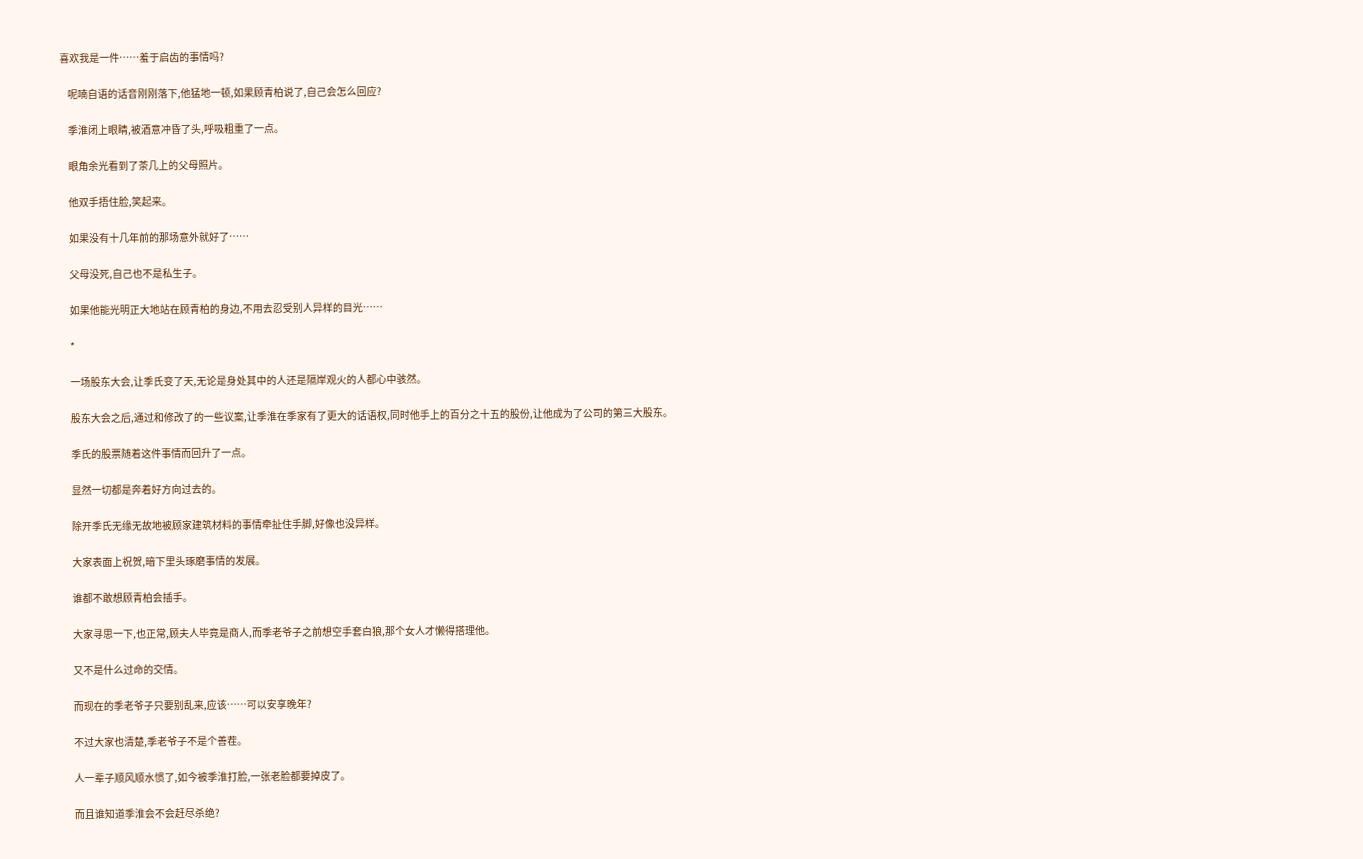喜欢我是一件……羞于启齿的事情吗?

    呢喃自语的话音刚刚落下,他猛地一顿,如果顾青柏说了,自己会怎么回应?

    季淮闭上眼睛,被酒意冲昏了头,呼吸粗重了一点。

    眼角余光看到了茶几上的父母照片。

    他双手捂住脸,笑起来。

    如果没有十几年前的那场意外就好了……

    父母没死,自己也不是私生子。

    如果他能光明正大地站在顾青柏的身边,不用去忍受别人异样的目光……

    *

    一场股东大会,让季氏变了天,无论是身处其中的人还是隔岸观火的人都心中骇然。

    股东大会之后,通过和修改了的一些议案,让季淮在季家有了更大的话语权,同时他手上的百分之十五的股份,让他成为了公司的第三大股东。

    季氏的股票随着这件事情而回升了一点。

    显然一切都是奔着好方向过去的。

    除开季氏无缘无故地被顾家建筑材料的事情牵扯住手脚,好像也没异样。

    大家表面上祝贺,暗下里头琢磨事情的发展。

    谁都不敢想顾青柏会插手。

    大家寻思一下,也正常,顾夫人毕竟是商人,而季老爷子之前想空手套白狼,那个女人才懒得搭理他。

    又不是什么过命的交情。

    而现在的季老爷子只要别乱来,应该……可以安享晚年?

    不过大家也清楚,季老爷子不是个善茬。

    人一辈子顺风顺水惯了,如今被季淮打脸,一张老脸都要掉皮了。

    而且谁知道季淮会不会赶尽杀绝?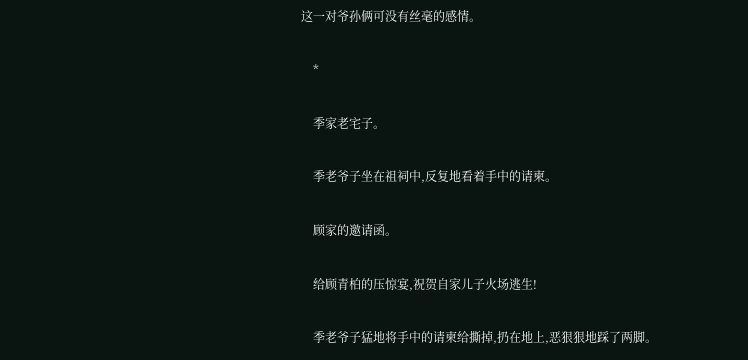这一对爷孙俩可没有丝毫的感情。

    *

    季家老宅子。

    季老爷子坐在祖祠中,反复地看着手中的请柬。

    顾家的邀请函。

    给顾青柏的压惊宴,祝贺自家儿子火场逃生!

    季老爷子猛地将手中的请柬给撕掉,扔在地上,恶狠狠地踩了两脚。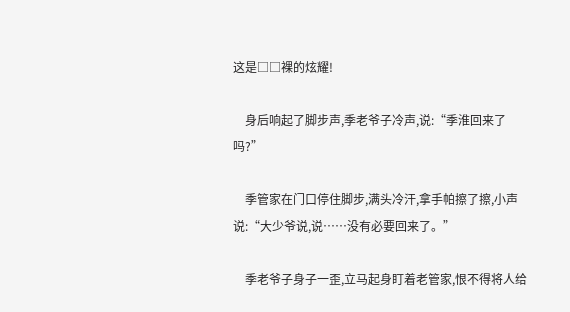这是□□裸的炫耀!

    身后响起了脚步声,季老爷子冷声,说:“季淮回来了吗?”

    季管家在门口停住脚步,满头冷汗,拿手帕擦了擦,小声说:“大少爷说,说……没有必要回来了。”

    季老爷子身子一歪,立马起身盯着老管家,恨不得将人给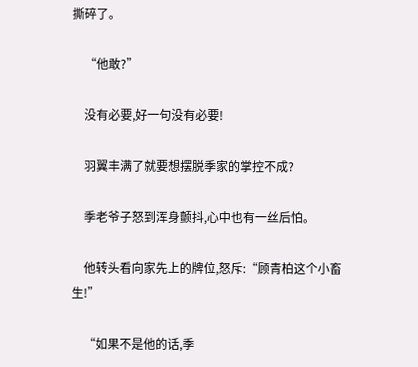撕碎了。

    “他敢?”

    没有必要,好一句没有必要!

    羽翼丰满了就要想摆脱季家的掌控不成?

    季老爷子怒到浑身颤抖,心中也有一丝后怕。

    他转头看向家先上的牌位,怒斥:“顾青柏这个小畜生!”

    “如果不是他的话,季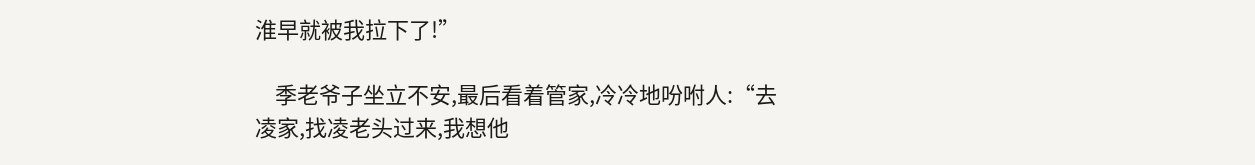淮早就被我拉下了!”

    季老爷子坐立不安,最后看着管家,冷冷地吩咐人:“去凌家,找凌老头过来,我想他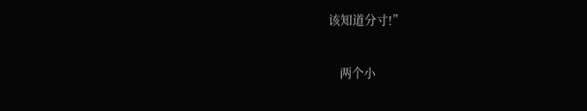该知道分寸!”

    两个小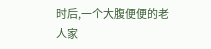时后,一个大腹便便的老人家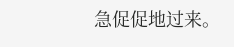急促促地过来。